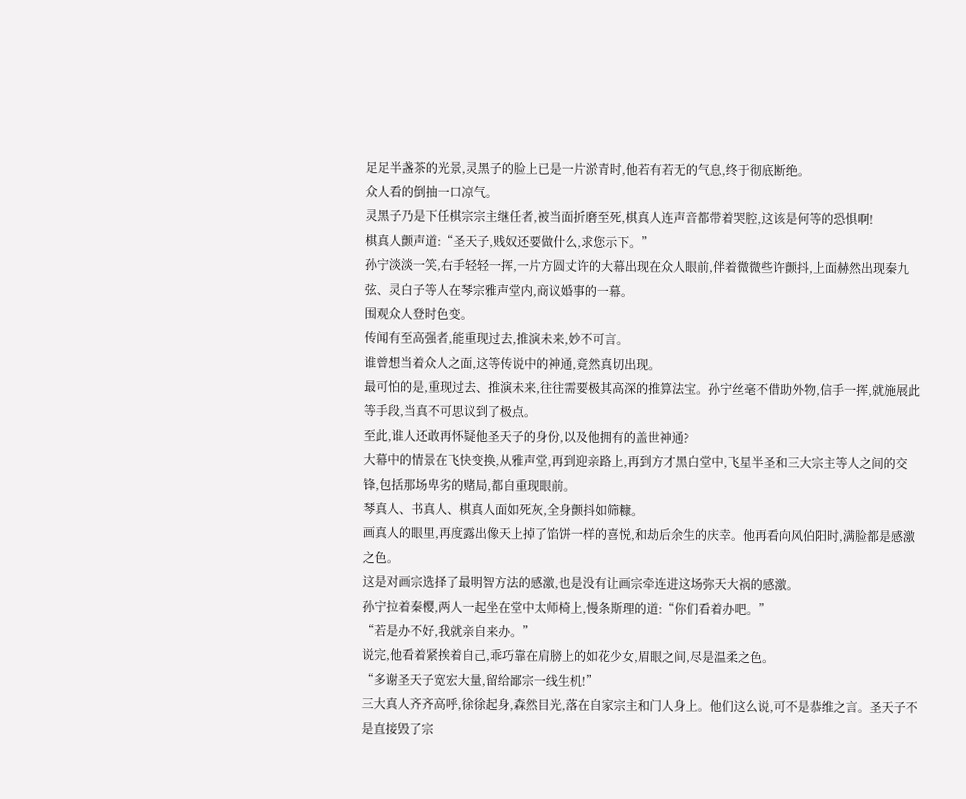足足半盏茶的光景,灵黑子的脸上已是一片淤青时,他若有若无的气息,终于彻底断绝。
众人看的倒抽一口凉气。
灵黑子乃是下任棋宗宗主继任者,被当面折磨至死,棋真人连声音都带着哭腔,这该是何等的恐惧啊!
棋真人颤声道:“圣天子,贱奴还要做什么,求您示下。”
孙宁淡淡一笑,右手轻轻一挥,一片方圆丈许的大幕出现在众人眼前,伴着微微些许颤抖,上面赫然出现秦九弦、灵白子等人在琴宗雅声堂内,商议婚事的一幕。
围观众人登时色变。
传闻有至高强者,能重现过去,推演未来,妙不可言。
谁曾想当着众人之面,这等传说中的神通,竟然真切出现。
最可怕的是,重现过去、推演未来,往往需要极其高深的推算法宝。孙宁丝毫不借助外物,信手一挥,就施展此等手段,当真不可思议到了极点。
至此,谁人还敢再怀疑他圣天子的身份,以及他拥有的盖世神通?
大幕中的情景在飞快变换,从雅声堂,再到迎亲路上,再到方才黑白堂中,飞星半圣和三大宗主等人之间的交锋,包括那场卑劣的赌局,都自重现眼前。
琴真人、书真人、棋真人面如死灰,全身颤抖如筛糠。
画真人的眼里,再度露出像天上掉了馅饼一样的喜悦,和劫后余生的庆幸。他再看向风伯阳时,满脸都是感激之色。
这是对画宗选择了最明智方法的感激,也是没有让画宗牵连进这场弥天大祸的感激。
孙宁拉着秦樱,两人一起坐在堂中太师椅上,慢条斯理的道:“你们看着办吧。”
“若是办不好,我就亲自来办。”
说完,他看着紧挨着自己,乖巧靠在肩膀上的如花少女,眉眼之间,尽是温柔之色。
“多谢圣天子宽宏大量,留给鄙宗一线生机!”
三大真人齐齐高呼,徐徐起身,森然目光,落在自家宗主和门人身上。他们这么说,可不是恭维之言。圣天子不是直接毁了宗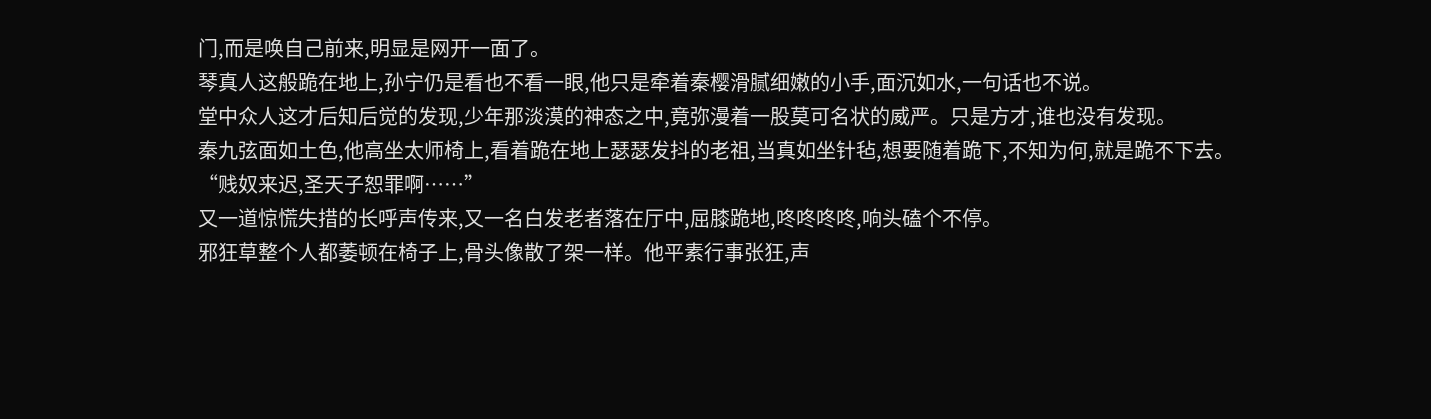门,而是唤自己前来,明显是网开一面了。
琴真人这般跪在地上,孙宁仍是看也不看一眼,他只是牵着秦樱滑腻细嫩的小手,面沉如水,一句话也不说。
堂中众人这才后知后觉的发现,少年那淡漠的神态之中,竟弥漫着一股莫可名状的威严。只是方才,谁也没有发现。
秦九弦面如土色,他高坐太师椅上,看着跪在地上瑟瑟发抖的老祖,当真如坐针毡,想要随着跪下,不知为何,就是跪不下去。
“贱奴来迟,圣天子恕罪啊……”
又一道惊慌失措的长呼声传来,又一名白发老者落在厅中,屈膝跪地,咚咚咚咚,响头磕个不停。
邪狂草整个人都萎顿在椅子上,骨头像散了架一样。他平素行事张狂,声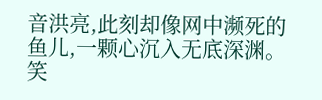音洪亮,此刻却像网中濒死的鱼儿,一颗心沉入无底深渊。
笑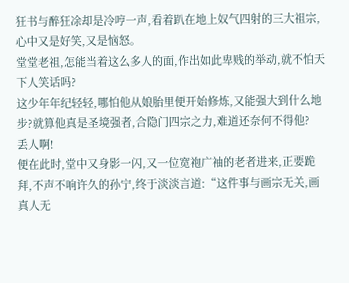狂书与醉狂凃却是冷哼一声,看着趴在地上奴气四射的三大祖宗,心中又是好笑,又是恼怒。
堂堂老祖,怎能当着这么多人的面,作出如此卑贱的举动,就不怕天下人笑话吗?
这少年年纪轻轻,哪怕他从娘胎里便开始修炼,又能强大到什么地步?就算他真是圣境强者,合隐门四宗之力,难道还奈何不得他?
丢人啊!
便在此时,堂中又身影一闪,又一位宽袍广袖的老者进来,正要跪拜,不声不响许久的孙宁,终于淡淡言道:“这件事与画宗无关,画真人无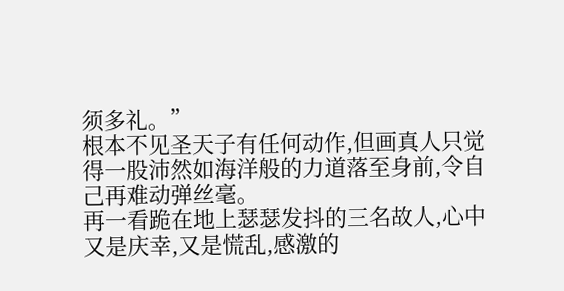须多礼。”
根本不见圣天子有任何动作,但画真人只觉得一股沛然如海洋般的力道落至身前,令自己再难动弹丝毫。
再一看跪在地上瑟瑟发抖的三名故人,心中又是庆幸,又是慌乱,感激的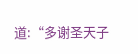道:“多谢圣天子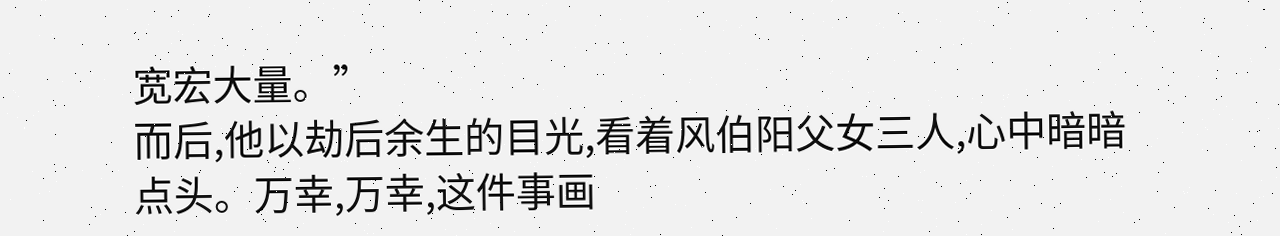宽宏大量。”
而后,他以劫后余生的目光,看着风伯阳父女三人,心中暗暗点头。万幸,万幸,这件事画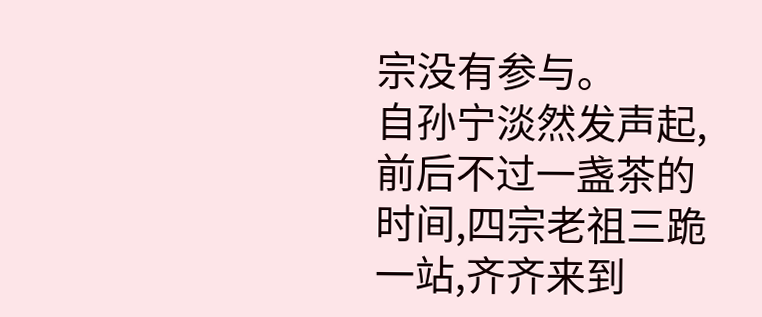宗没有参与。
自孙宁淡然发声起,前后不过一盏茶的时间,四宗老祖三跪一站,齐齐来到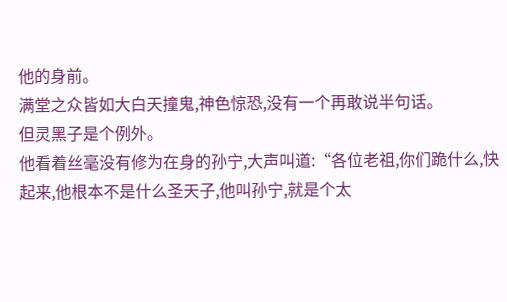他的身前。
满堂之众皆如大白天撞鬼,神色惊恐,没有一个再敢说半句话。
但灵黑子是个例外。
他看着丝毫没有修为在身的孙宁,大声叫道:“各位老祖,你们跪什么,快起来,他根本不是什么圣天子,他叫孙宁,就是个太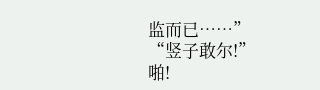监而已……”
“竖子敢尔!”
啪!